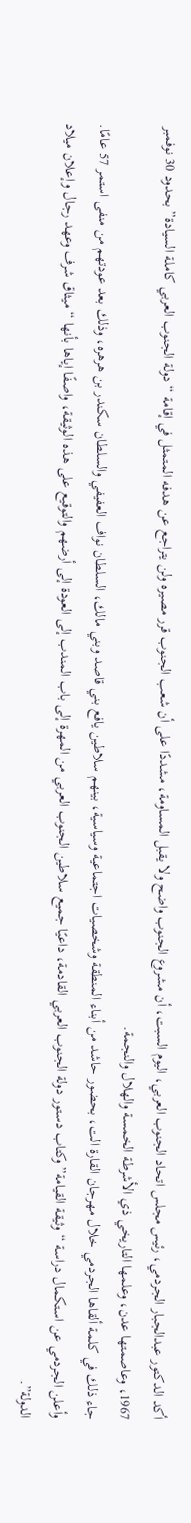أكد الدكتور عبدالجبار الجردمي، رئيس مجلس اتحاد الجنوب العربي، اليوم السبت، أن مشروع الجنوب واضح ولا يقبل المساومة، مشددًا على أن شعب الجنوب قرر مصيره ولن يتراجع عن هدفه المتمثل في إقامة “دولة الجنوب العربي كاملة السيادة” بحدود 30 نوفمبر 1967، وعاصمتها عدن، وعلمها التاريخي ذي الأشرطة الخمسة والهلال والنجمة.
جاء ذلك في كلمة ألقاها الجردمي خلال مهرجان القارة الت، بحضور حاشد من أبناء المنطقة وشخصيات اجتماعية وسياسية، بينهم سلاطين يافع بني قاصد وبني مالك، السلطان نواف العفيفي والسلطان سكندر بن هرهره، وذلك بعد عودتهم من منفى استمر 57 عامًا.
وأعلن الجردمي عن استكمال دراسة “وثيقة القيامة” وكتاب دستور دولة الجنوب العربي القادمة، داعيًا جميع سلاطين الجنوب العربي من المهرة إلى باب المندب إلى العودة إلى أرضهم والتوقيع على هذه الوثيقة، واصفًا إياها بأنها “ميثاق شرف وعهد رجال وإعلان ميلاد الدولة”.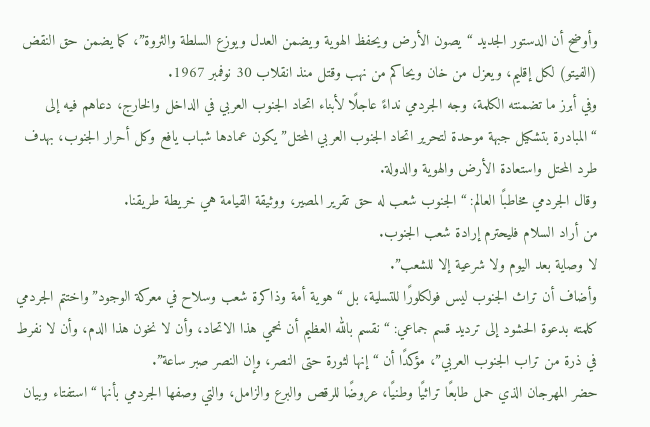وأوضح أن الدستور الجديد “يصون الأرض ويحفظ الهوية ويضمن العدل ويوزع السلطة والثروة”، كما يضمن حق النقض (الفيتو) لكل إقليم، ويعزل من خان ويحاكم من نهب وقتل منذ انقلاب 30 نوفمبر 1967.
وفي أبرز ما تضمنته الكلمة، وجه الجردمي نداءً عاجلًا لأبناء اتحاد الجنوب العربي في الداخل والخارج، دعاهم فيه إلى “المبادرة بتشكيل جبهة موحدة لتحرير اتحاد الجنوب العربي المحتل” يكون عمادها شباب يافع وكل أحرار الجنوب، بهدف طرد المحتل واستعادة الأرض والهوية والدولة.
وقال الجردمي مخاطبًا العالم: “الجنوب شعب له حق تقرير المصير، ووثيقة القيامة هي خريطة طريقنا.
من أراد السلام فليحترم إرادة شعب الجنوب.
لا وصاية بعد اليوم ولا شرعية إلا للشعب”.
وأضاف أن تراث الجنوب ليس فولكلورًا للتسلية، بل “هوية أمة وذاكرة شعب وسلاح في معركة الوجود”واختتم الجردمي كلمته بدعوة الحشود إلى ترديد قسم جماعي: “نقسم بالله العظيم أن نحمي هذا الاتحاد، وأن لا نخون هذا الدم، وأن لا نفرط في ذرة من تراب الجنوب العربي”، مؤكدًا أن “إنها لثورة حتى النصر، وإن النصر صبر ساعة”.
حضر المهرجان الذي حمل طابعًا تراثيًا وطنيًا، عروضًا للرقص والبرع والزامل، والتي وصفها الجردمي بأنها “استفتاء وبيان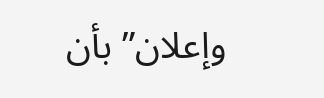وإعلان” بأن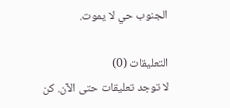الجنوب حي لا يموت.

التعليقات (0)
لا توجد تعليقات حتى الآن. كن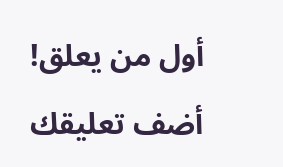أول من يعلق!
أضف تعليقك